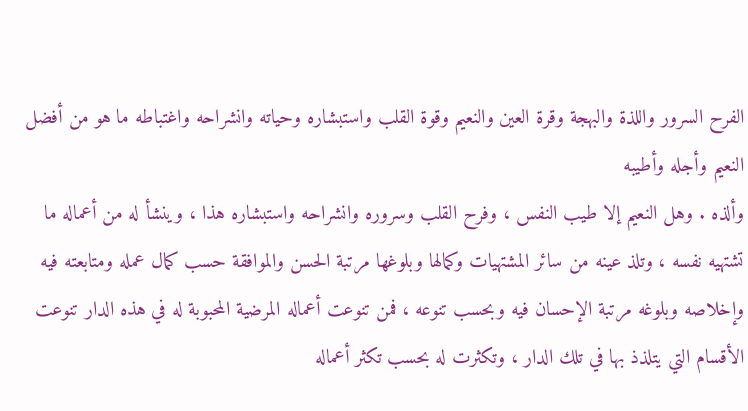الفرح السرور واللذة والبهجة وقرة العين والنعيم وقوة القلب واستبشاره وحياته وانشراحه واغتباطه ما هو من أفضل النعيم وأجله وأطيبه
وألذه . وهل النعيم إلا طيب النفس ، وفرح القلب وسروره وانشراحه واستبشاره هذا ، وينشأ له من أعماله ما تشتهيه نفسه ، وتلذ عينه من سائر المشتهيات وكمالها وبلوغها مرتبة الحسن والموافقة حسب كمال عمله ومتابعته فيه وإخلاصه وبلوغه مرتبة الإحسان فيه وبحسب تنوعه ، فمن تنوعت أعماله المرضية المحبوبة له في هذه الدار تنوعت الأقسام التي يتلذذ بها في تلك الدار ، وتكثرت له بحسب تكثر أعماله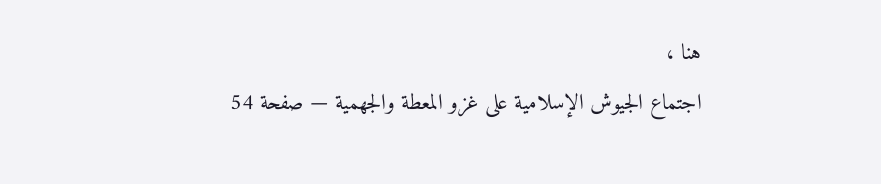هنا ،
اجتماع الجيوش الإسلامية على غزو المعطة والجهمية — صفحة 54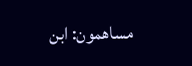مساهمون: ابن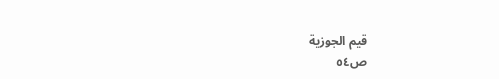قيم الجوزية
ص٥٤